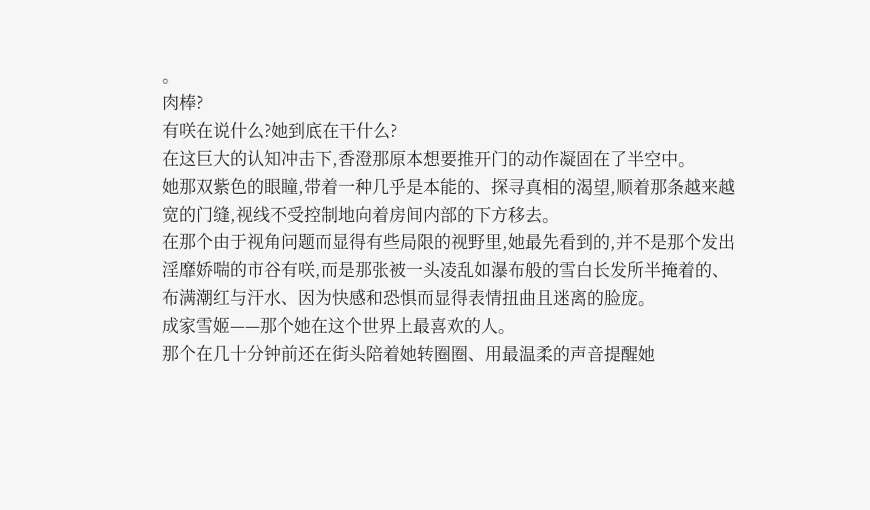。
肉棒?
有咲在说什么?她到底在干什么?
在这巨大的认知冲击下,香澄那原本想要推开门的动作凝固在了半空中。
她那双紫色的眼瞳,带着一种几乎是本能的、探寻真相的渴望,顺着那条越来越宽的门缝,视线不受控制地向着房间内部的下方移去。
在那个由于视角问题而显得有些局限的视野里,她最先看到的,并不是那个发出淫靡娇喘的市谷有咲,而是那张被一头凌乱如瀑布般的雪白长发所半掩着的、布满潮红与汗水、因为快感和恐惧而显得表情扭曲且迷离的脸庞。
成家雪姬——那个她在这个世界上最喜欢的人。
那个在几十分钟前还在街头陪着她转圈圈、用最温柔的声音提醒她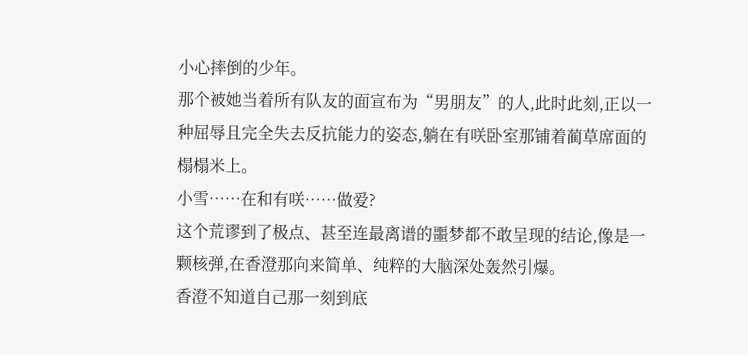小心摔倒的少年。
那个被她当着所有队友的面宣布为“男朋友”的人,此时此刻,正以一种屈辱且完全失去反抗能力的姿态,躺在有咲卧室那铺着蔺草席面的榻榻米上。
小雪……在和有咲……做爱?
这个荒谬到了极点、甚至连最离谱的噩梦都不敢呈现的结论,像是一颗核弹,在香澄那向来简单、纯粹的大脑深处轰然引爆。
香澄不知道自己那一刻到底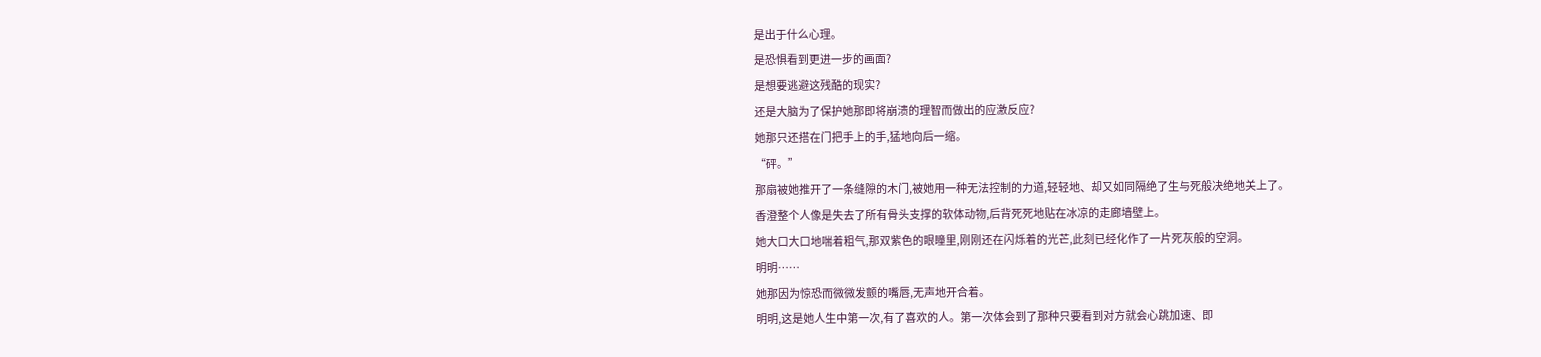是出于什么心理。
是恐惧看到更进一步的画面?
是想要逃避这残酷的现实?
还是大脑为了保护她那即将崩溃的理智而做出的应激反应?
她那只还搭在门把手上的手,猛地向后一缩。
“砰。”
那扇被她推开了一条缝隙的木门,被她用一种无法控制的力道,轻轻地、却又如同隔绝了生与死般决绝地关上了。
香澄整个人像是失去了所有骨头支撑的软体动物,后背死死地贴在冰凉的走廊墙壁上。
她大口大口地喘着粗气,那双紫色的眼瞳里,刚刚还在闪烁着的光芒,此刻已经化作了一片死灰般的空洞。
明明……
她那因为惊恐而微微发颤的嘴唇,无声地开合着。
明明,这是她人生中第一次,有了喜欢的人。第一次体会到了那种只要看到对方就会心跳加速、即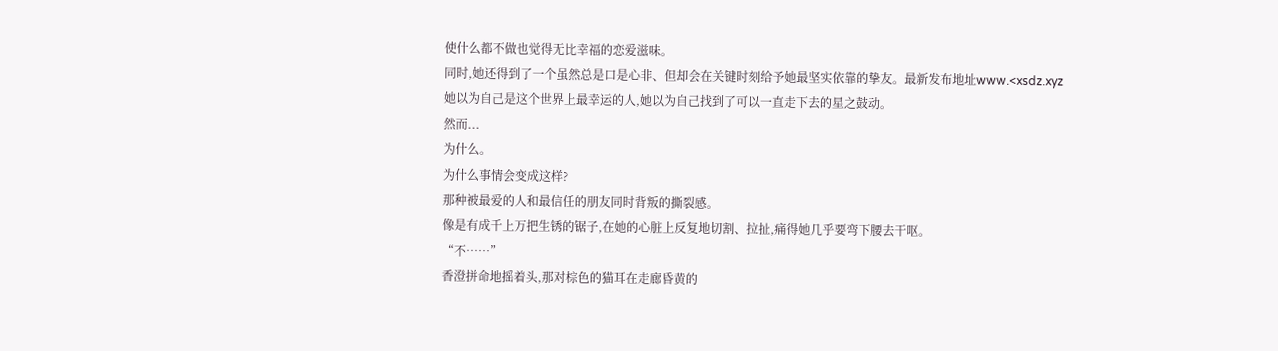使什么都不做也觉得无比幸福的恋爱滋味。
同时,她还得到了一个虽然总是口是心非、但却会在关键时刻给予她最坚实依靠的挚友。最新发布地址www.<xsdz.xyz
她以为自己是这个世界上最幸运的人,她以为自己找到了可以一直走下去的星之鼓动。
然而...
为什么。
为什么事情会变成这样?
那种被最爱的人和最信任的朋友同时背叛的撕裂感。
像是有成千上万把生锈的锯子,在她的心脏上反复地切割、拉扯,痛得她几乎要弯下腰去干呕。
“不……”
香澄拼命地摇着头,那对棕色的猫耳在走廊昏黄的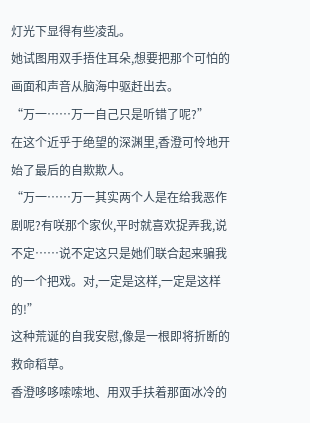灯光下显得有些凌乱。
她试图用双手捂住耳朵,想要把那个可怕的画面和声音从脑海中驱赶出去。
“万一……万一自己只是听错了呢?”
在这个近乎于绝望的深渊里,香澄可怜地开始了最后的自欺欺人。
“万一……万一其实两个人是在给我恶作剧呢?有咲那个家伙,平时就喜欢捉弄我,说不定……说不定这只是她们联合起来骗我的一个把戏。对,一定是这样,一定是这样的!”
这种荒诞的自我安慰,像是一根即将折断的救命稻草。
香澄哆哆嗦嗦地、用双手扶着那面冰冷的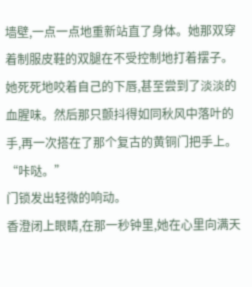墙壁,一点一点地重新站直了身体。她那双穿着制服皮鞋的双腿在不受控制地打着摆子。
她死死地咬着自己的下唇,甚至尝到了淡淡的血腥味。然后那只颤抖得如同秋风中落叶的手,再一次搭在了那个复古的黄铜门把手上。
“咔哒。”
门锁发出轻微的响动。
香澄闭上眼睛,在那一秒钟里,她在心里向满天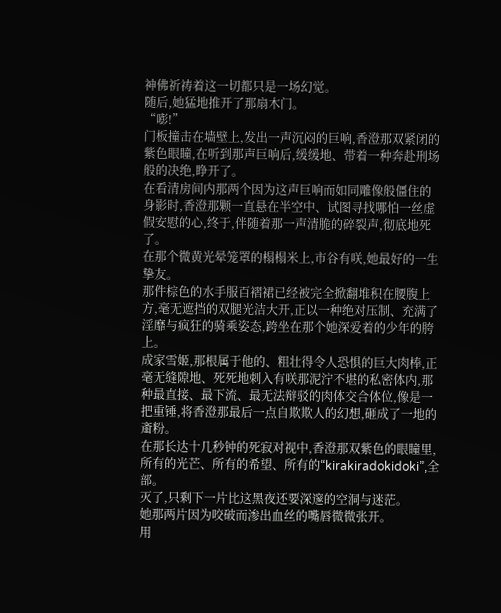神佛祈祷着这一切都只是一场幻觉。
随后,她猛地推开了那扇木门。
“嘭!”
门板撞击在墙壁上,发出一声沉闷的巨响,香澄那双紧闭的紫色眼瞳,在听到那声巨响后,缓缓地、带着一种奔赴刑场般的决绝,睁开了。
在看清房间内那两个因为这声巨响而如同雕像般僵住的身影时,香澄那颗一直悬在半空中、试图寻找哪怕一丝虚假安慰的心,终于,伴随着那一声清脆的碎裂声,彻底地死了。
在那个微黄光晕笼罩的榻榻米上,市谷有咲,她最好的一生挚友。
那件棕色的水手服百褶裙已经被完全掀翻堆积在腰腹上方,毫无遮挡的双腿光洁大开,正以一种绝对压制、充满了淫靡与疯狂的骑乘姿态,跨坐在那个她深爱着的少年的胯上。
成家雪姬,那根属于他的、粗壮得令人恐惧的巨大肉棒,正毫无缝隙地、死死地刺入有咲那泥泞不堪的私密体内,那种最直接、最下流、最无法辩驳的肉体交合体位,像是一把重锤,将香澄那最后一点自欺欺人的幻想,砸成了一地的齑粉。
在那长达十几秒钟的死寂对视中,香澄那双紫色的眼瞳里,所有的光芒、所有的希望、所有的“kirakiradokidoki”,全部。
灭了,只剩下一片比这黑夜还要深邃的空洞与迷茫。
她那两片因为咬破而渗出血丝的嘴唇微微张开。
用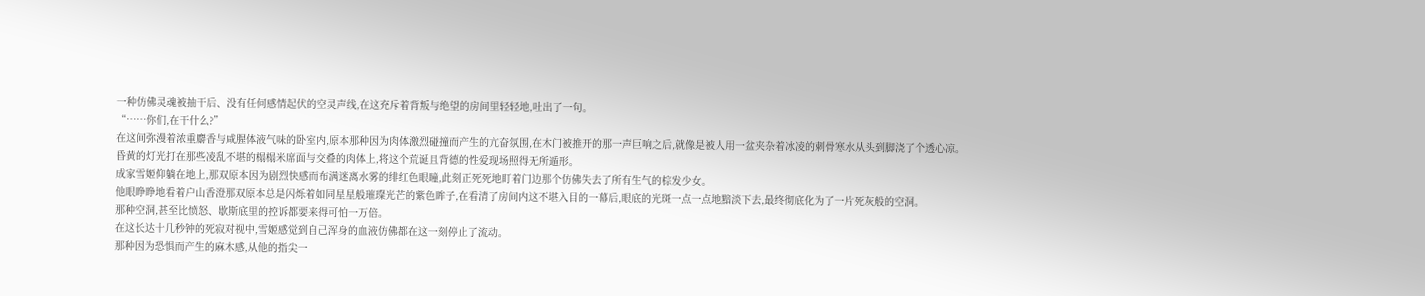一种仿佛灵魂被抽干后、没有任何感情起伏的空灵声线,在这充斥着背叛与绝望的房间里轻轻地,吐出了一句。
“……你们,在干什么?”
在这间弥漫着浓重麝香与咸腥体液气味的卧室内,原本那种因为肉体激烈碰撞而产生的亢奋氛围,在木门被推开的那一声巨响之后,就像是被人用一盆夹杂着冰凌的刺骨寒水从头到脚浇了个透心凉。
昏黄的灯光打在那些凌乱不堪的榻榻米席面与交叠的肉体上,将这个荒诞且背德的性爱现场照得无所遁形。
成家雪姬仰躺在地上,那双原本因为剧烈快感而布满迷离水雾的绯红色眼瞳,此刻正死死地盯着门边那个仿佛失去了所有生气的棕发少女。
他眼睁睁地看着户山香澄那双原本总是闪烁着如同星星般璀璨光芒的紫色眸子,在看清了房间内这不堪入目的一幕后,眼底的光斑一点一点地黯淡下去,最终彻底化为了一片死灰般的空洞。
那种空洞,甚至比愤怒、歇斯底里的控诉都要来得可怕一万倍。
在这长达十几秒钟的死寂对视中,雪姬感觉到自己浑身的血液仿佛都在这一刻停止了流动。
那种因为恐惧而产生的麻木感,从他的指尖一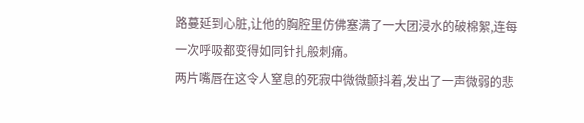路蔓延到心脏,让他的胸腔里仿佛塞满了一大团浸水的破棉絮,连每一次呼吸都变得如同针扎般刺痛。
两片嘴唇在这令人窒息的死寂中微微颤抖着,发出了一声微弱的悲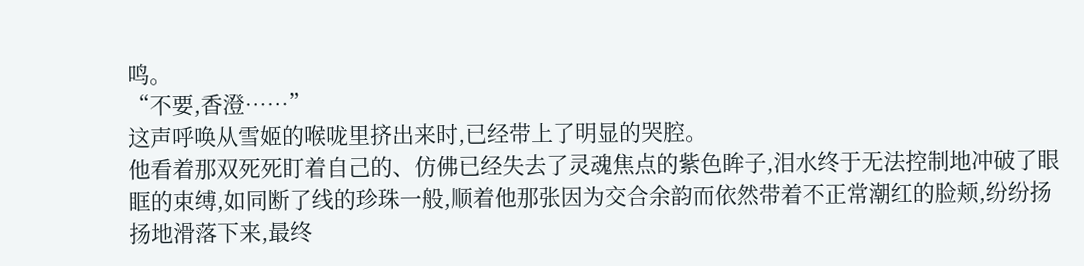鸣。
“不要,香澄……”
这声呼唤从雪姬的喉咙里挤出来时,已经带上了明显的哭腔。
他看着那双死死盯着自己的、仿佛已经失去了灵魂焦点的紫色眸子,泪水终于无法控制地冲破了眼眶的束缚,如同断了线的珍珠一般,顺着他那张因为交合余韵而依然带着不正常潮红的脸颊,纷纷扬扬地滑落下来,最终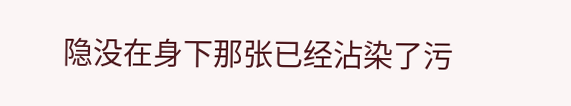隐没在身下那张已经沾染了污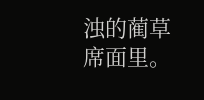浊的蔺草席面里。